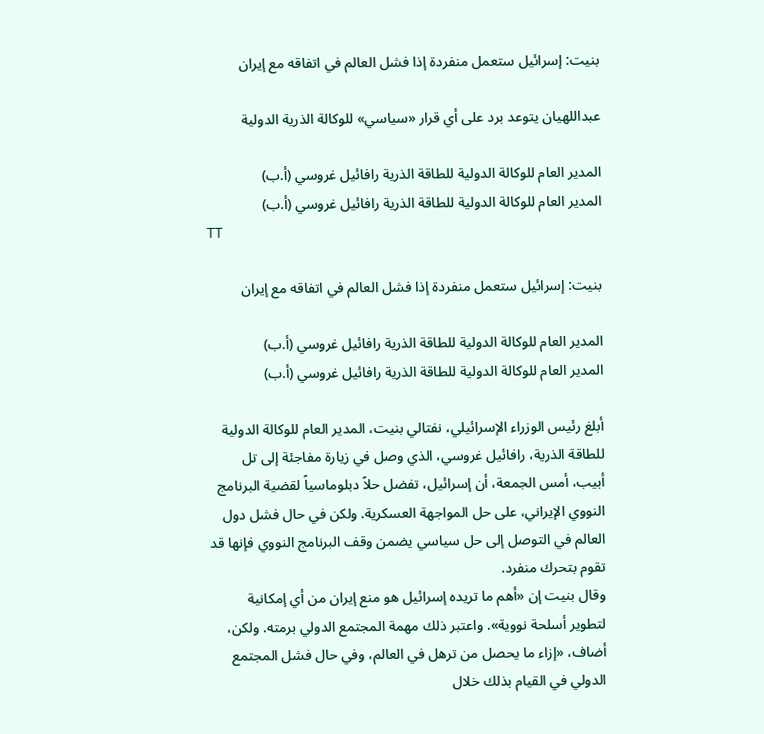بنيت: إسرائيل ستعمل منفردة إذا فشل العالم في اتفاقه مع إيران

عبداللهيان يتوعد برد على أي قرار «سياسي» للوكالة الذرية الدولية

المدير العام للوكالة الدولية للطاقة الذرية رافائيل غروسي (أ.ب)
المدير العام للوكالة الدولية للطاقة الذرية رافائيل غروسي (أ.ب)
TT

بنيت: إسرائيل ستعمل منفردة إذا فشل العالم في اتفاقه مع إيران

المدير العام للوكالة الدولية للطاقة الذرية رافائيل غروسي (أ.ب)
المدير العام للوكالة الدولية للطاقة الذرية رافائيل غروسي (أ.ب)

أبلغ رئيس الوزراء الإسرائيلي، نفتالي بنيت، المدير العام للوكالة الدولية للطاقة الذرية، رافائيل غروسي، الذي وصل في زيارة مفاجئة إلى تل أبيب، أمس الجمعة، أن إسرائيل، تفضل حلاً دبلوماسياً لقضية البرنامج النووي الإيراني، على حل المواجهة العسكرية. ولكن في حال فشل دول العالم في التوصل إلى حل سياسي يضمن وقف البرنامج النووي فإنها قد تقوم بتحرك منفرد.
وقال بنيت إن «أهم ما تريده إسرائيل هو منع إيران من أي إمكانية لتطوير أسلحة نووية». واعتبر ذلك مهمة المجتمع الدولي برمته. ولكن، أضاف، «إزاء ما يحصل من ترهل في العالم، وفي حال فشل المجتمع الدولي في القيام بذلك خلال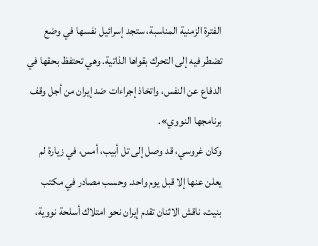الفترة الزمنية المناسبة، ستجد إسرائيل نفسها في وضع تضطر فيه إلى التحرك بقواها الذاتية. وهي تحتفظ بحقها في الدفاع عن النفس، واتخاذ إجراءات ضد إيران من أجل وقف برنامجها النووي».
وكان غروسي، قد وصل إلى تل أبيب، أمس، في زيارة لم يعلن عنها إلا قبل يوم واحد. وحسب مصادر في مكتب بنيت، ناقش الاثنان تقدم إيران نحو امتلاك أسلحة نووية،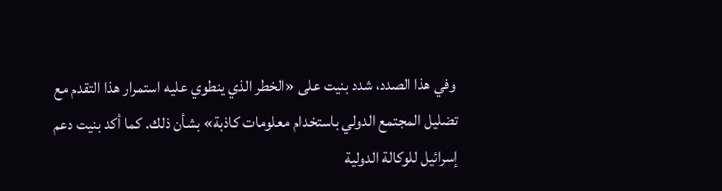وفي هذا الصدد، شدد بنيت على «الخطر الذي ينطوي عليه استمرار هذا التقدم مع تضليل المجتمع الدولي باستخدام معلومات كاذبة» بشأن ذلك. كما أكد بنيت دعم إسرائيل للوكالة الدولية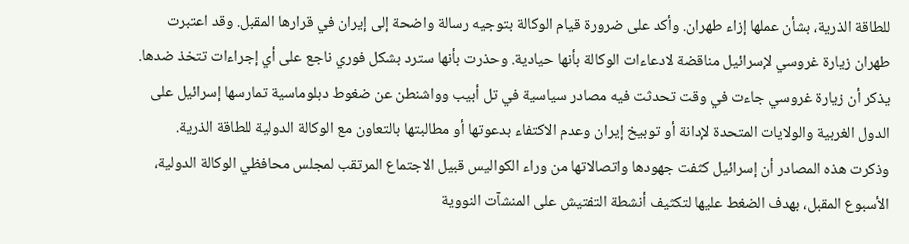للطاقة الذرية، بشأن عملها إزاء طهران. وأكد على ضرورة قيام الوكالة بتوجيه رسالة واضحة إلى إيران في قرارها المقبل. وقد اعتبرت طهران زيارة غروسي لإسرائيل مناقضة لادعاءات الوكالة بأنها حيادية. وحذرت بأنها سترد بشكل فوري ناجع على أي إجراءات تتخذ ضدها.
يذكر أن زيارة غروسي جاءت في وقت تحدثت فيه مصادر سياسية في تل أبيب وواشنطن عن ضغوط دبلوماسية تمارسها إسرائيل على الدول الغربية والولايات المتحدة لإدانة أو توبيخ إيران وعدم الاكتفاء بدعوتها أو مطالبتها بالتعاون مع الوكالة الدولية للطاقة الذرية. وذكرت هذه المصادر أن إسرائيل كثفت جهودها واتصالاتها من وراء الكواليس قبيل الاجتماع المرتقب لمجلس محافظي الوكالة الدولية، الأسبوع المقبل، بهدف الضغط عليها لتكثيف أنشطة التفتيش على المنشآت النووية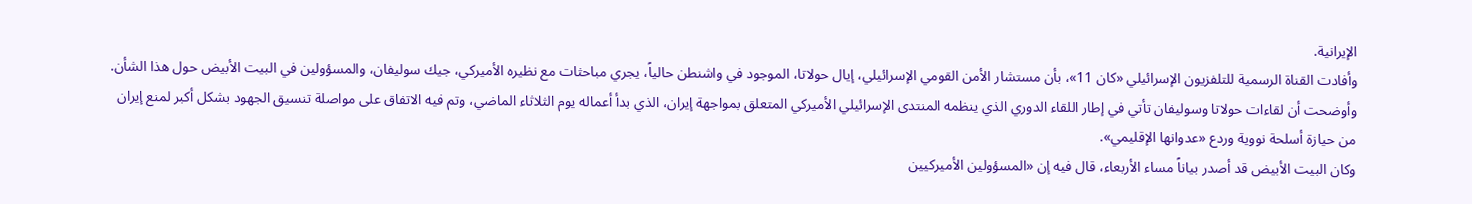الإيرانية.
وأفادت القناة الرسمية للتلفزيون الإسرائيلي «كان 11»، بأن مستشار الأمن القومي الإسرائيلي، إيال حولاتا، الموجود في واشنطن حالياً، يجري مباحثات مع نظيره الأميركي، جيك سوليفان، والمسؤولين في البيت الأبيض حول هذا الشأن. وأوضحت أن لقاءات حولاتا وسوليفان تأتي في إطار اللقاء الدوري الذي ينظمه المنتدى الإسرائيلي الأميركي المتعلق بمواجهة إيران، الذي بدأ أعماله يوم الثلاثاء الماضي، وتم فيه الاتفاق على مواصلة تنسيق الجهود بشكل أكبر لمنع إيران من حيازة أسلحة نووية وردع «عدوانها الإقليمي».
وكان البيت الأبيض قد أصدر بياناً مساء الأربعاء، قال فيه إن «المسؤولين الأميركيين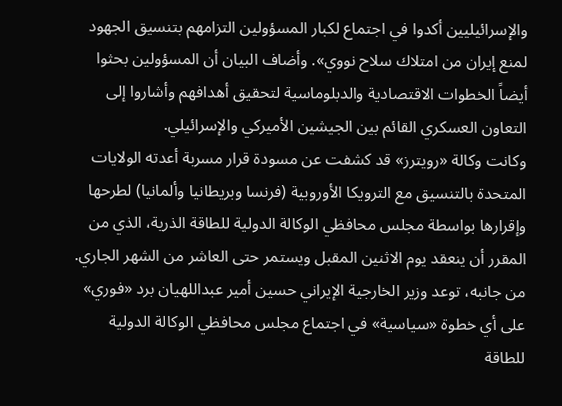والإسرائيليين أكدوا في اجتماع لكبار المسؤولين التزامهم بتنسيق الجهود لمنع إيران من امتلاك سلاح نووي». وأضاف البيان أن المسؤولين بحثوا أيضاً الخطوات الاقتصادية والدبلوماسية لتحقيق أهدافهم وأشاروا إلى التعاون العسكري القائم بين الجيشين الأميركي والإسرائيلي.
وكانت وكالة «رويترز» قد كشفت عن مسودة قرار مسربة أعدته الولايات المتحدة بالتنسيق مع الترويكا الأوروبية (فرنسا وبريطانيا وألمانيا) لطرحها وإقرارها بواسطة مجلس محافظي الوكالة الدولية للطاقة الذرية، الذي من المقرر أن ينعقد يوم الاثنين المقبل ويستمر حتى العاشر من الشهر الجاري.
من جانبه، توعد وزير الخارجية الإيراني حسين أمير عبداللهيان برد «فوري» على أي خطوة «سياسية» في اجتماع مجلس محافظي الوكالة الدولية للطاقة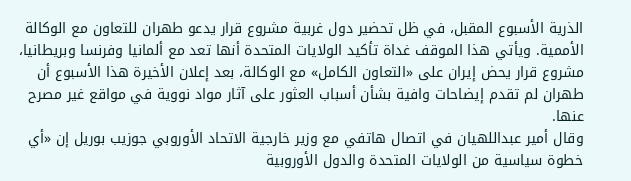الذرية الأسبوع المقبل، في ظل تحضير دول غربية مشروع قرار يدعو طهران للتعاون مع الوكالة الأممية. ويأتي هذا الموقف غداة تأكيد الولايات المتحدة أنها تعد مع ألمانيا وفرنسا وبريطانيا، مشروع قرار يحض إيران على «التعاون الكامل» مع الوكالة، بعد إعلان الأخيرة هذا الأسبوع أن طهران لم تقدم إيضاحات وافية بشأن أسباب العثور على آثار مواد نووية في مواقع غير مصرح عنها.
وقال أمير عبداللهيان في اتصال هاتفي مع وزير خارجية الاتحاد الأوروبي جوزيب بوريل إن «أي خطوة سياسية من الولايات المتحدة والدول الأوروبية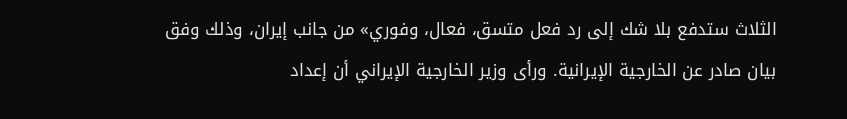الثلاث ستدفع بلا شك إلى رد فعل متسق، فعال، وفوري» من جانب إيران، وذلك وفق بيان صادر عن الخارجية الإيرانية. ورأى وزير الخارجية الإيراني أن إعداد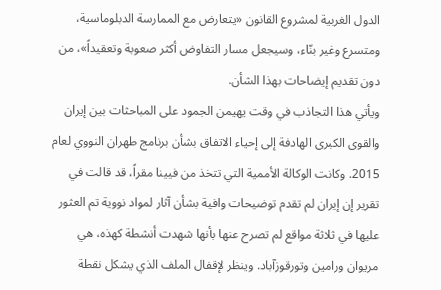الدول الغربية لمشروع القانون «يتعارض مع الممارسة الدبلوماسية، ومتسرع وغير بنّاء، وسيجعل مسار التفاوض أكثر صعوبة وتعقيداً»، من دون تقديم إيضاحات بهذا الشأن.
ويأتي هذا التجاذب في وقت يهيمن الجمود على المباحثات بين إيران والقوى الكبرى الهادفة إلى إحياء الاتفاق بشأن برنامج طهران النووي لعام 2015. وكانت الوكالة الأممية التي تتخذ من فيينا مقراً، قد قالت في تقرير إن إيران لم تقدم توضيحات وافية بشأن آثار لمواد نووية تم العثور عليها في ثلاثة مواقع لم تصرح عنها بأنها شهدت أنشطة كهذه، هي مريوان ورامين وتورقوزآباد. وينظر لإقفال الملف الذي يشكل نقطة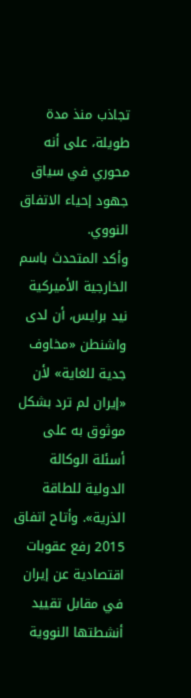تجاذب منذ مدة طويلة، على أنه محوري في سياق جهود إحياء الاتفاق النووي.
وأكد المتحدث باسم الخارجية الأميركية نيد برايس، أن لدى واشنطن «مخاوف جدية للغاية» لأن «إيران لم ترد بشكل موثوق به على أسئلة الوكالة الدولية للطاقة الذرية». وأتاح اتفاق 2015 رفع عقوبات اقتصادية عن إيران في مقابل تقييد أنشطتها النووية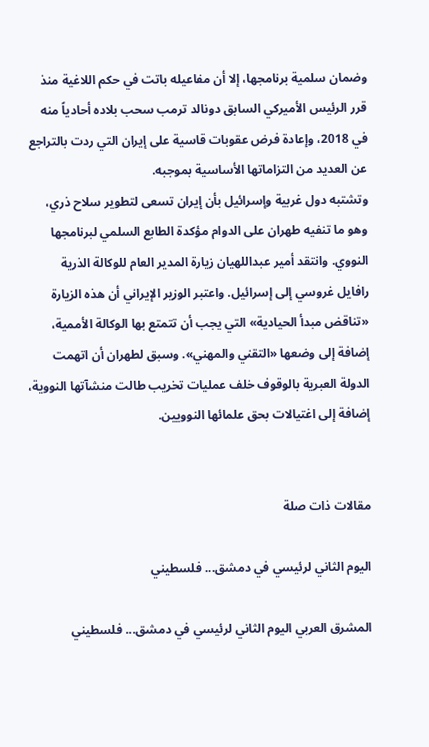وضمان سلمية برنامجها، إلا أن مفاعيله باتت في حكم اللاغية منذ قرر الرئيس الأميركي السابق دونالد ترمب سحب بلاده أحادياً منه في 2018، وإعادة فرض عقوبات قاسية على إيران التي ردت بالتراجع عن العديد من التزاماتها الأساسية بموجبه.
وتشتبه دول غربية وإسرائيل بأن إيران تسعى لتطوير سلاح ذري، وهو ما تنفيه طهران على الدوام مؤكدة الطابع السلمي لبرنامجها النووي. وانتقد أمير عبداللهيان زيارة المدير العام للوكالة الذرية رافايل غروسي إلى إسرائيل. واعتبر الوزير الإيراني أن هذه الزيارة «تناقض مبدأ الحيادية» التي يجب أن تتمتع بها الوكالة الأممية، إضافة إلى وضعها «التقني والمهني». وسبق لطهران أن اتهمت الدولة العبرية بالوقوف خلف عمليات تخريب طالت منشآتها النووية، إضافة إلى اغتيالات بحق علمائها النوويين.


مقالات ذات صلة

اليوم الثاني لرئيسي في دمشق... فلسطيني

المشرق العربي اليوم الثاني لرئيسي في دمشق... فلسطيني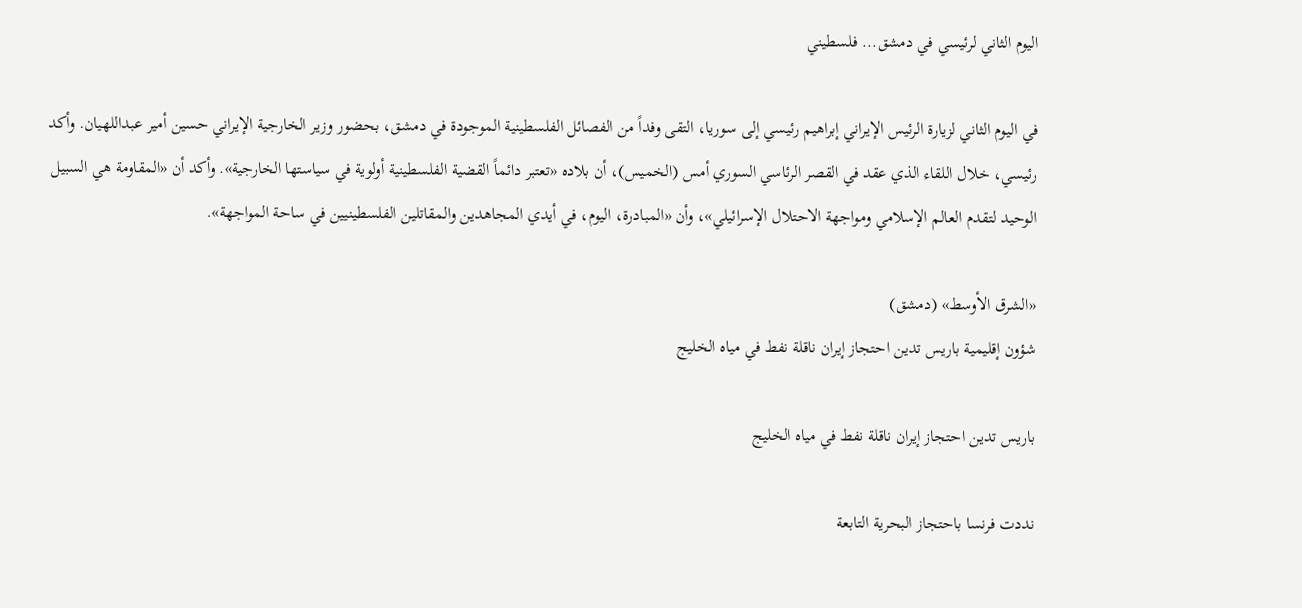اليوم الثاني لرئيسي في دمشق... فلسطيني

في اليوم الثاني لزيارة الرئيس الإيراني إبراهيم رئيسي إلى سوريا، التقى وفداً من الفصائل الفلسطينية الموجودة في دمشق، بحضور وزير الخارجية الإيراني حسين أمير عبداللهيان. وأكد رئيسي، خلال اللقاء الذي عقد في القصر الرئاسي السوري أمس (الخميس)، أن بلاده «تعتبر دائماً القضية الفلسطينية أولوية في سياستها الخارجية». وأكد أن «المقاومة هي السبيل الوحيد لتقدم العالم الإسلامي ومواجهة الاحتلال الإسرائيلي»، وأن «المبادرة، اليوم، في أيدي المجاهدين والمقاتلين الفلسطينيين في ساحة المواجهة».

«الشرق الأوسط» (دمشق)
شؤون إقليمية باريس تدين احتجاز إيران ناقلة نفط في مياه الخليج

باريس تدين احتجاز إيران ناقلة نفط في مياه الخليج

نددت فرنسا باحتجاز البحرية التابعة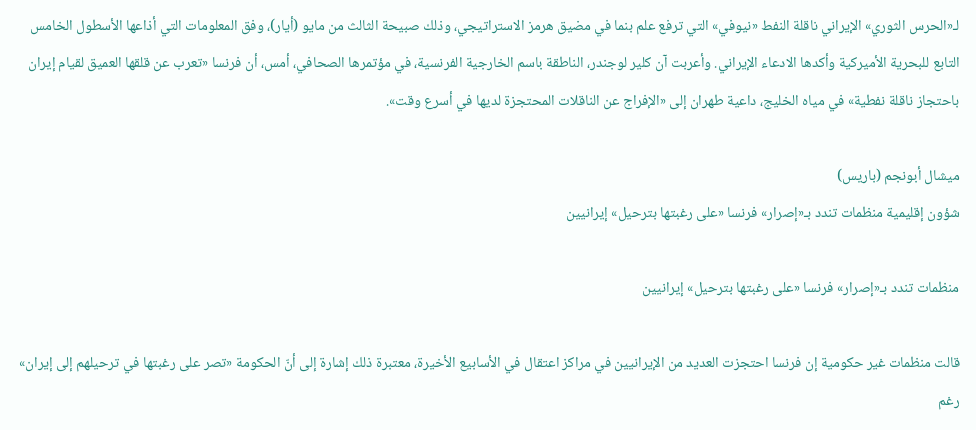لـ«الحرس الثوري» الإيراني ناقلة النفط «نيوفي» التي ترفع علم بنما في مضيق هرمز الاستراتيجي، وذلك صبيحة الثالث من مايو (أيار)، وفق المعلومات التي أذاعها الأسطول الخامس التابع للبحرية الأميركية وأكدها الادعاء الإيراني. وأعربت آن كلير لوجندر، الناطقة باسم الخارجية الفرنسية، في مؤتمرها الصحافي، أمس، أن فرنسا «تعرب عن قلقها العميق لقيام إيران باحتجاز ناقلة نفطية» في مياه الخليج، داعية طهران إلى «الإفراج عن الناقلات المحتجزة لديها في أسرع وقت».

ميشال أبونجم (باريس)
شؤون إقليمية منظمات تندد بـ«إصرار» فرنسا «على رغبتها بترحيل» إيرانيين

منظمات تندد بـ«إصرار» فرنسا «على رغبتها بترحيل» إيرانيين

قالت منظمات غير حكومية إن فرنسا احتجزت العديد من الإيرانيين في مراكز اعتقال في الأسابيع الأخيرة، معتبرة ذلك إشارة إلى أنّ الحكومة «تصر على رغبتها في ترحيلهم إلى إيران» رغم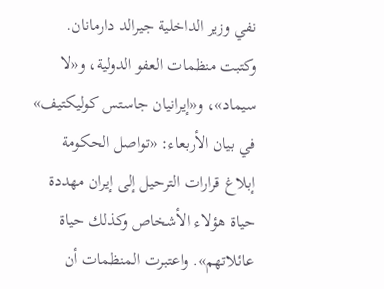نفي وزير الداخلية جيرالد دارمانان. وكتبت منظمات العفو الدولية، و«لا سيماد»، و«إيرانيان جاستس كوليكتيف» في بيان الأربعاء: «تواصل الحكومة إبلاغ قرارات الترحيل إلى إيران مهددة حياة هؤلاء الأشخاص وكذلك حياة عائلاتهم». واعتبرت المنظمات أن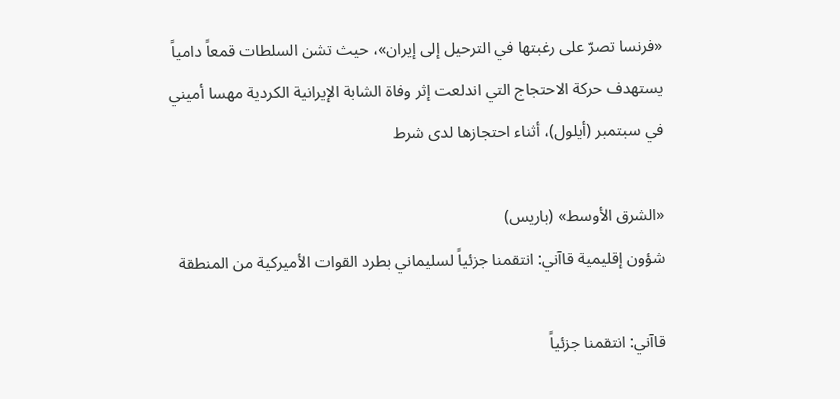«فرنسا تصرّ على رغبتها في الترحيل إلى إيران»، حيث تشن السلطات قمعاً دامياً يستهدف حركة الاحتجاج التي اندلعت إثر وفاة الشابة الإيرانية الكردية مهسا أميني في سبتمبر (أيلول)، أثناء احتجازها لدى شرط

«الشرق الأوسط» (باريس)
شؤون إقليمية قاآني: انتقمنا جزئياً لسليماني بطرد القوات الأميركية من المنطقة

قاآني: انتقمنا جزئياً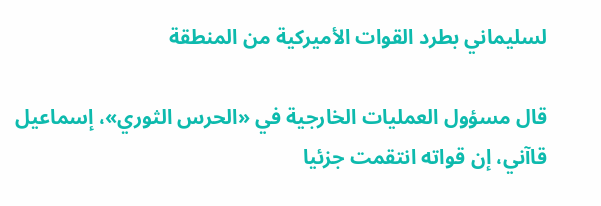لسليماني بطرد القوات الأميركية من المنطقة

قال مسؤول العمليات الخارجية في «الحرس الثوري»، إسماعيل قاآني، إن قواته انتقمت جزئيا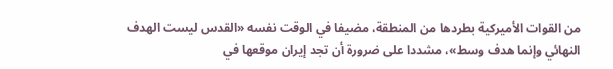من القوات الأميركية بطردها من المنطقة، مضيفا في الوقت نفسه «القدس ليست الهدف النهائي وإنما هدف وسط»، مشددا على ضرورة أن تجد إيران موقعها في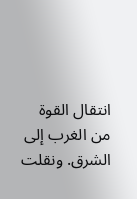انتقال القوة من الغرب إلى الشرق. ونقلت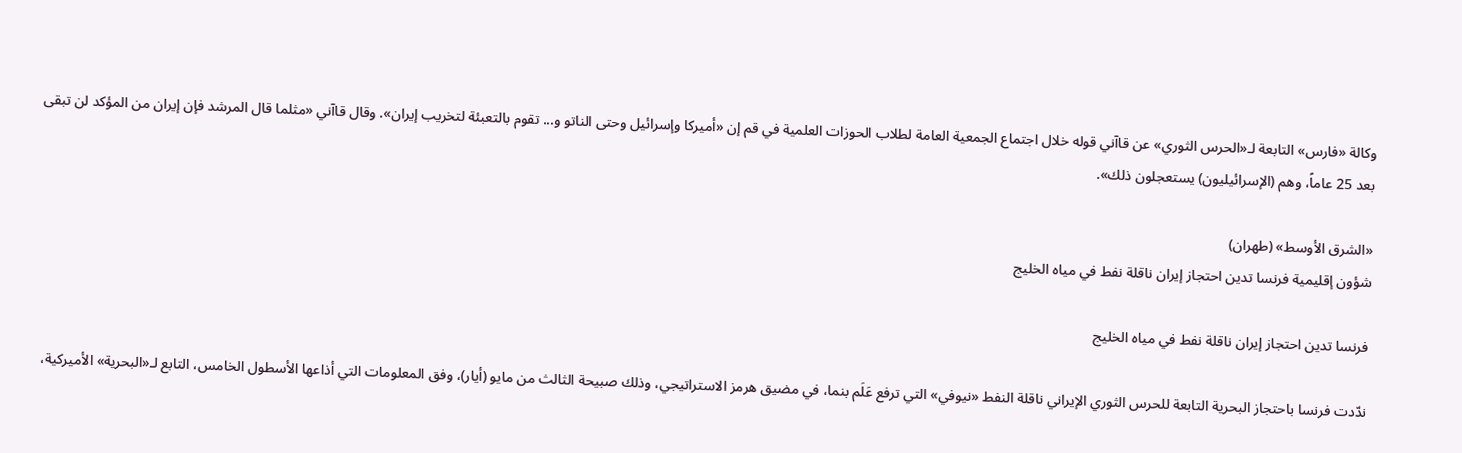وكالة «فارس» التابعة لـ«الحرس الثوري» عن قاآني قوله خلال اجتماع الجمعية العامة لطلاب الحوزات العلمية في قم إن «أميركا وإسرائيل وحتى الناتو و... تقوم بالتعبئة لتخريب إيران». وقال قاآني «مثلما قال المرشد فإن إيران من المؤكد لن تبقى بعد 25 عاماً، وهم (الإسرائيليون) يستعجلون ذلك».

«الشرق الأوسط» (طهران)
شؤون إقليمية فرنسا تدين احتجاز إيران ناقلة نفط في مياه الخليج

فرنسا تدين احتجاز إيران ناقلة نفط في مياه الخليج

ندّدت فرنسا باحتجاز البحرية التابعة للحرس الثوري الإيراني ناقلة النفط «نيوفي» التي ترفع عَلَم بنما، في مضيق هرمز الاستراتيجي، وذلك صبيحة الثالث من مايو (أيار)، وفق المعلومات التي أذاعها الأسطول الخامس، التابع لـ«البحرية» الأميركية،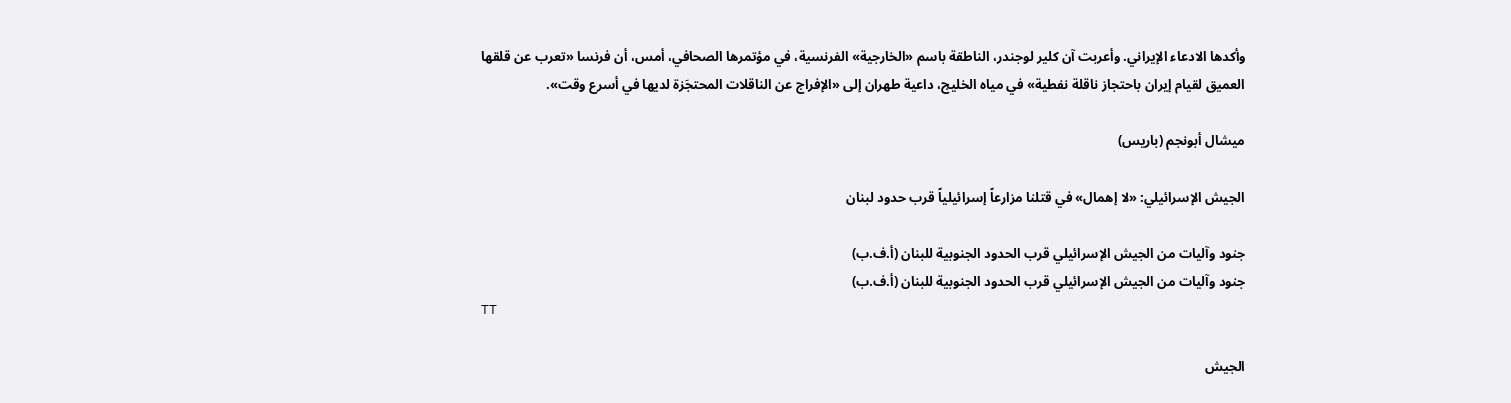وأكدها الادعاء الإيراني. وأعربت آن كلير لوجندر، الناطقة باسم «الخارجية» الفرنسية، في مؤتمرها الصحافي، أمس، أن فرنسا «تعرب عن قلقها العميق لقيام إيران باحتجاز ناقلة نفطية» في مياه الخليج، داعية طهران إلى «الإفراج عن الناقلات المحتجَزة لديها في أسرع وقت».

ميشال أبونجم (باريس)

الجيش الإسرائيلي: «لا إهمال» في قتلنا مزارعاً إسرائيلياً قرب حدود لبنان

جنود وآليات من الجيش الإسرائيلي قرب الحدود الجنوبية للبنان (أ.ف.ب)
جنود وآليات من الجيش الإسرائيلي قرب الحدود الجنوبية للبنان (أ.ف.ب)
TT

الجيش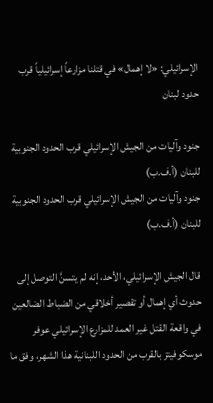الإسرائيلي: «لا إهمال» في قتلنا مزارعاً إسرائيلياً قرب حدود لبنان

جنود وآليات من الجيش الإسرائيلي قرب الحدود الجنوبية للبنان (أ.ف.ب)
جنود وآليات من الجيش الإسرائيلي قرب الحدود الجنوبية للبنان (أ.ف.ب)

قال الجيش الإسرائيلي، الأحد، إنه لم يتسنَّ ‌التوصل ‌إلى حدوث ‌أي إهمال أو تقصير أخلاقي من الضباط الضالعين في واقعة ‌القتل ‌غير العمد للمزارع ‌الإسرائيلي ‌عوفر موسكوفيتز بالقرب من ‌الحدود اللبنانية هذا الشهر، وفق ما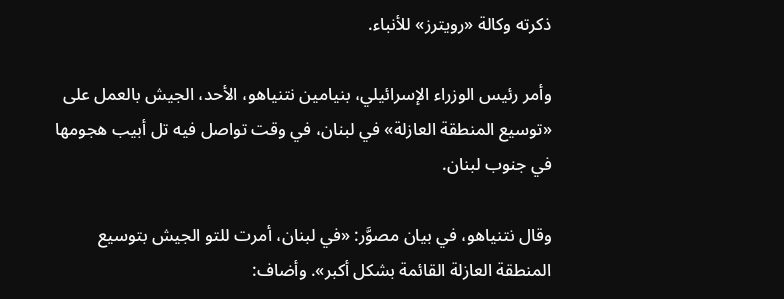ذكرته وكالة «رويترز» للأنباء.

وأمر رئيس الوزراء الإسرائيلي، بنيامين نتنياهو، الأحد، الجيش بالعمل على «توسيع المنطقة العازلة» في لبنان، في وقت تواصل فيه تل أبيب هجومها في جنوب لبنان.

وقال نتنياهو، في بيان مصوَّر: «في لبنان، أمرت للتو الجيش بتوسيع المنطقة العازلة القائمة بشكل أكبر». وأضاف: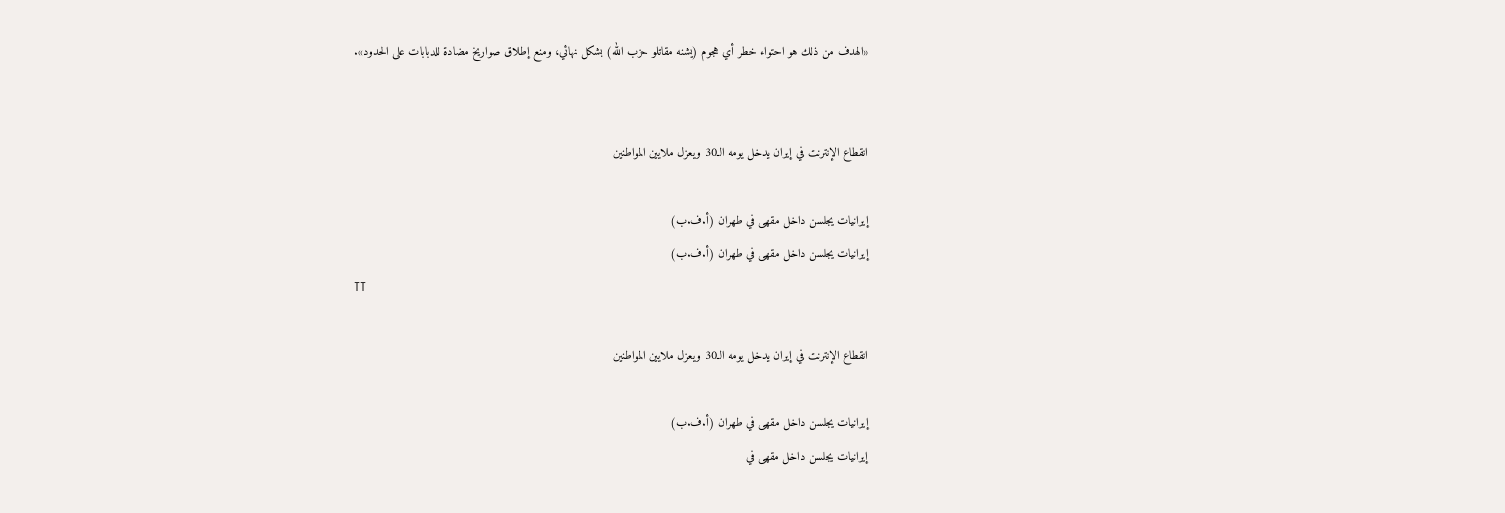«الهدف من ذلك هو احتواء خطر أي هجوم (يشنه مقاتلو حزب الله) بشكل نهائي، ومنع إطلاق صواريخ مضادة للدبابات على الحدود».


انقطاع الإنترنت في إيران يدخل يومه الـ30 ويعزل ملايين المواطنين

إيرانيات يجلسن داخل مقهى في طهران (أ.ف.ب)
إيرانيات يجلسن داخل مقهى في طهران (أ.ف.ب)
TT

انقطاع الإنترنت في إيران يدخل يومه الـ30 ويعزل ملايين المواطنين

إيرانيات يجلسن داخل مقهى في طهران (أ.ف.ب)
إيرانيات يجلسن داخل مقهى في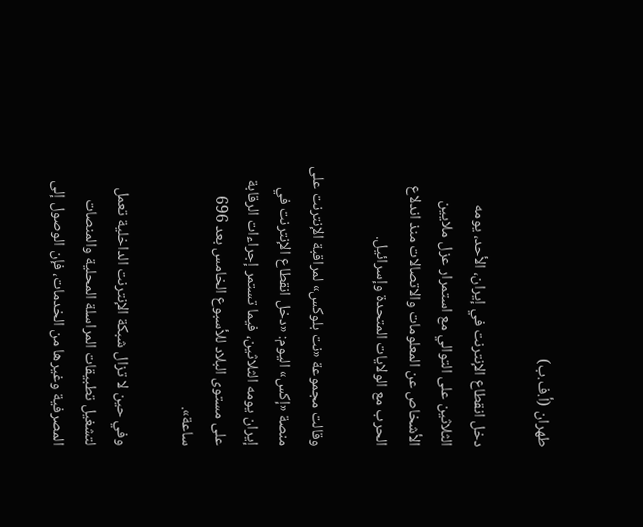طهران (أ.ف.ب)

دخل انقطاع الإنترنت في إيران، الأحد، يومه الثلاثين على التوالي مع استمرار عزل ملايين الأشخاص عن المعلومات والاتصالات منذ اندلاع الحرب مع الولايات المتحدة وإسرائيل.

وقالت مجموعة «نت بلوكس» لمراقبة الإنترنت على منصة «إكس» اليوم: «دخل انقطاع الإنترنت في إيران يومه الثلاثين، فيما تستمر إجراءات الرقابة على مستوى البلاد للأسبوع الخامس بعد 696 ساعة».

وفي حين لا تزال شبكة الإنترنت الداخلية تعمل لتشغيل تطبيقات المراسلة المحلية والمنصات المصرفية وغيرها من الخدمات، فإن الوصول إلى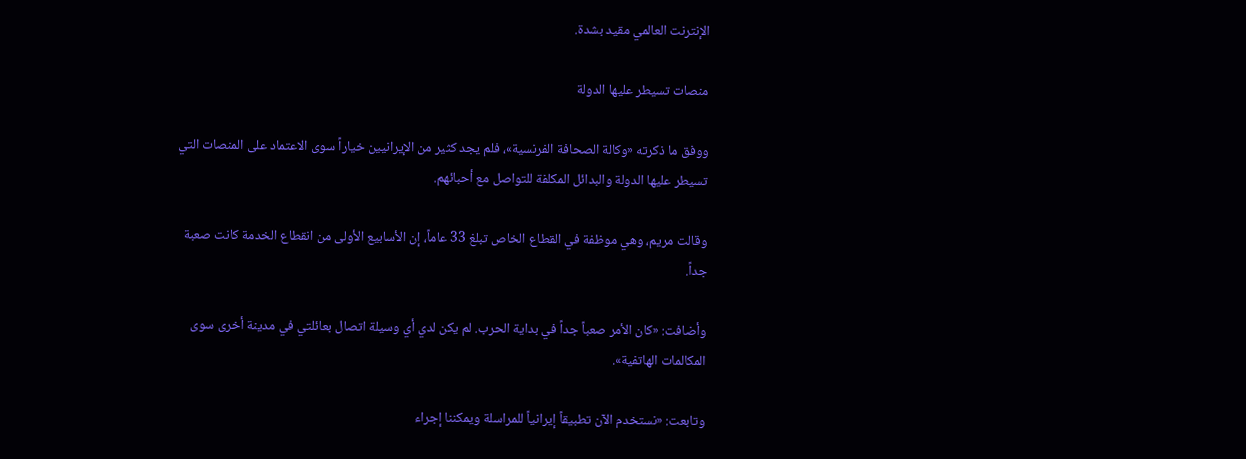الإنترنت العالمي مقيد بشدة.

منصات تسيطر عليها الدولة

ووفق ما ذكرته «وكالة الصحافة الفرنسية»، فلم يجد كثير من الإيرانيين خياراً سوى الاعتماد على المنصات التي تسيطر عليها الدولة والبدائل المكلفة للتواصل مع أحبائهم.

وقالت مريم، وهي موظفة في القطاع الخاص تبلغ 33 عاماً، إن الأسابيع الأولى من انقطاع الخدمة كانت صعبة جداً.

وأضافت: «كان الأمر صعباً جداً في بداية الحرب. لم يكن لدي أي وسيلة اتصال بعائلتي في مدينة أخرى سوى المكالمات الهاتفية».

وتابعت: «نستخدم الآن تطبيقاً إيرانياً للمراسلة ويمكننا إجراء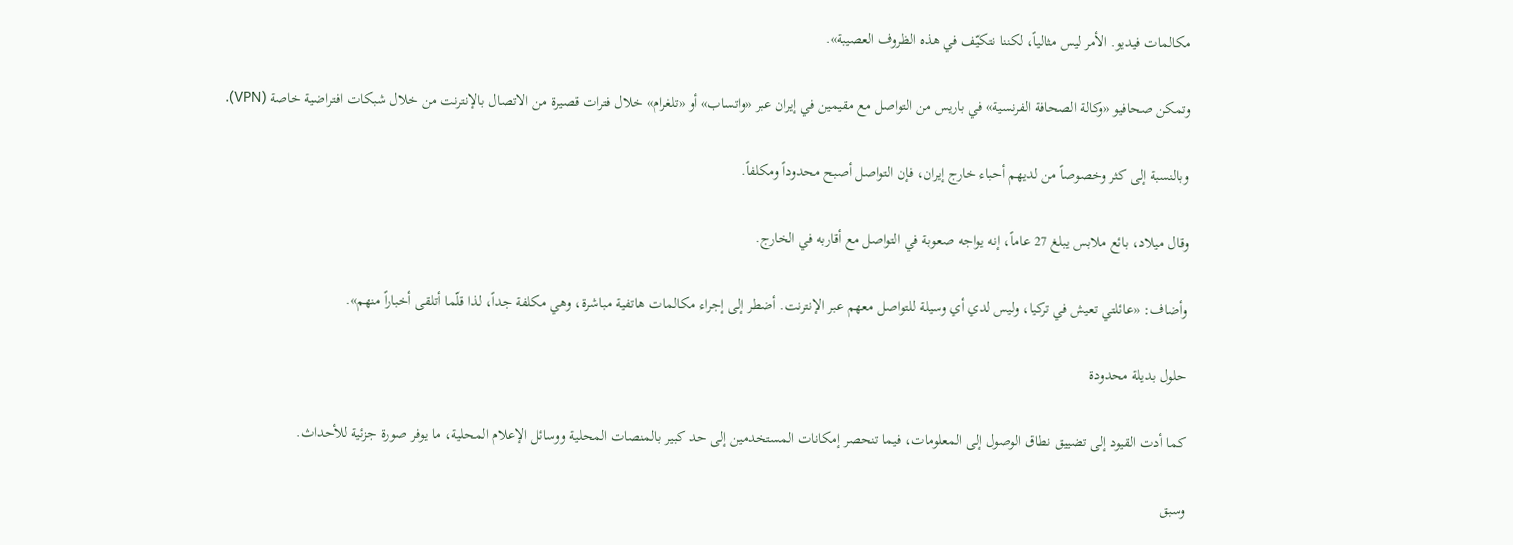مكالمات فيديو. الأمر ليس مثالياً، لكننا نتكيّف في هذه الظروف العصيبة».

وتمكن صحافيو «وكالة الصحافة الفرنسية» في باريس من التواصل مع مقيمين في إيران عبر «واتساب» أو «تلغرام» خلال فترات قصيرة من الاتصال بالإنترنت من خلال شبكات افتراضية خاصة (VPN).

وبالنسبة إلى كثر وخصوصاً من لديهم أحباء خارج إيران، فإن التواصل أصبح محدوداً ومكلفاً.

وقال ميلاد، بائع ملابس يبلغ 27 عاماً، إنه يواجه صعوبة في التواصل مع أقاربه في الخارج.

وأضاف: «عائلتي تعيش في تركيا، وليس لدي أي وسيلة للتواصل معهم عبر الإنترنت. أضطر إلى إجراء مكالمات هاتفية مباشرة، وهي مكلفة جداً، لذا قلّما أتلقى أخباراً منهم».

حلول بديلة محدودة

كما أدت القيود إلى تضييق نطاق الوصول إلى المعلومات، فيما تنحصر إمكانات المستخدمين إلى حد كبير بالمنصات المحلية ووسائل الإعلام المحلية، ما يوفر صورة جزئية للأحداث.

وسبق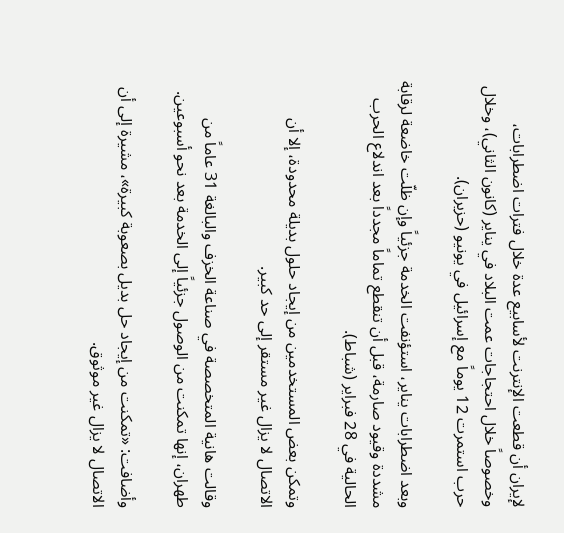لإيران أن قطعت الإنترنت لأسابيع عدة خلال فترات اضطرابات، وخصوصاً خلال احتجاجات عمت البلاد في يناير (كانون الثاني)، وخلال حرب استمرت 12 يوماً مع إسرائيل في يونيو (حزيران).

وبعد اضطرابات يناير، استؤنفت الخدمة جزئياً وإن ظلّت خاضعة لرقابة مشددة وقيود صارمة، قبل أن تنقطع تماماً مجدداً بعد اندلاع الحرب الحالية في 28 فبراير (شباط).

وتمكن بعض المستخدمين من إيجاد حلول بديلة محدودة، إلا أن الاتصال لا يزال غير مستقر إلى حد كبير.

وقالت هانية المتخصصة في صناعة الخزف والبالغة 31 عاماً من طهران، إنها تمكنت من الوصول جزئياً إلى الخدمة بعد نحو أسبوعين.

وأضافت: «تمكنت من إيجاد حل بديل بصعوبة كبيرة»، مشيرة إلى أن الاتصال لا يزال غير موثوق.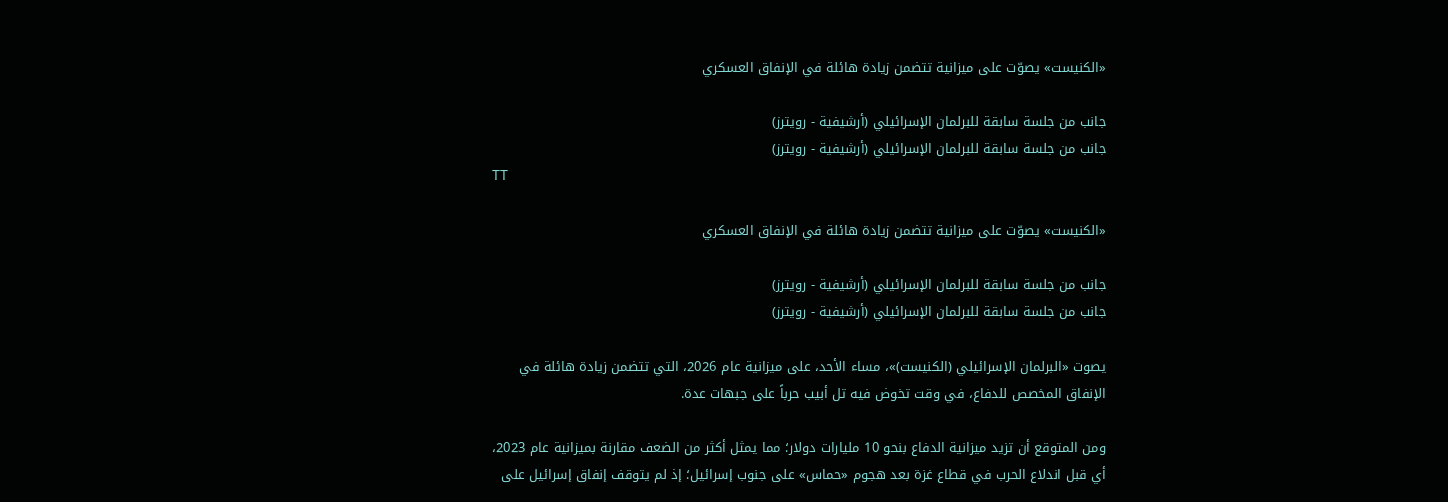«الكنيست» يصوّت على ميزانية تتضمن زيادة هائلة في الإنفاق العسكري

جانب من جلسة سابقة للبرلمان الإسرائيلي (أرشيفية - رويترز)
جانب من جلسة سابقة للبرلمان الإسرائيلي (أرشيفية - رويترز)
TT

«الكنيست» يصوّت على ميزانية تتضمن زيادة هائلة في الإنفاق العسكري

جانب من جلسة سابقة للبرلمان الإسرائيلي (أرشيفية - رويترز)
جانب من جلسة سابقة للبرلمان الإسرائيلي (أرشيفية - رويترز)

يصوت «البرلمان الإسرائيلي (الكنيست)»، مساء الأحد، على ميزانية عام 2026، التي تتضمن زيادة هائلة في الإنفاق المخصص للدفاع، في وقت تخوض فيه تل أبيب حرباً على جبهات عدة.

ومن المتوقع أن تزيد ميزانية الدفاع بنحو 10 مليارات دولار؛ مما يمثل أكثر من الضعف مقارنة بميزانية عام 2023، أي قبل اندلاع الحرب في قطاع غزة بعد هجوم «حماس» على جنوب إسرائيل؛ إذ لم يتوقف إنفاق إسرائيل على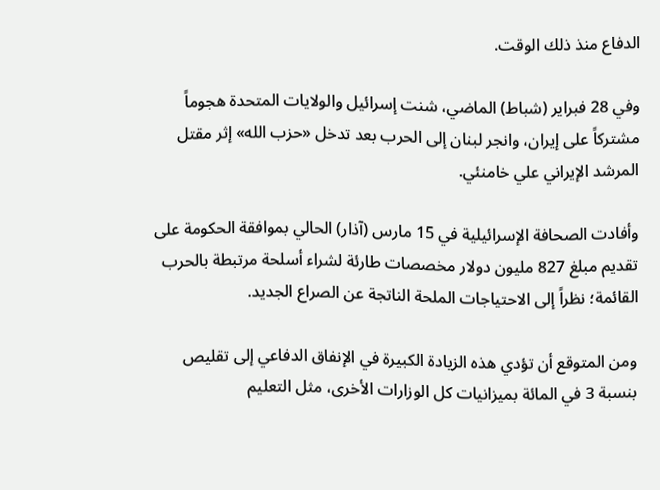الدفاع منذ ذلك الوقت.

وفي 28 فبراير (شباط) الماضي، شنت إسرائيل والولايات المتحدة هجوماً مشتركاً على إيران، وانجر لبنان إلى الحرب بعد تدخل «حزب الله» إثر مقتل المرشد الإيراني علي خامنئي.

وأفادت الصحافة الإسرائيلية في 15 مارس (آذار) الحالي بموافقة الحكومة على تقديم مبلغ 827 مليون دولار مخصصات طارئة لشراء أسلحة مرتبطة بالحرب القائمة؛ نظراً إلى الاحتياجات الملحة الناتجة عن الصراع الجديد.

ومن المتوقع أن تؤدي هذه الزيادة الكبيرة في الإنفاق الدفاعي إلى تقليص بنسبة 3 في المائة بميزانيات كل الوزارات الأخرى، مثل التعليم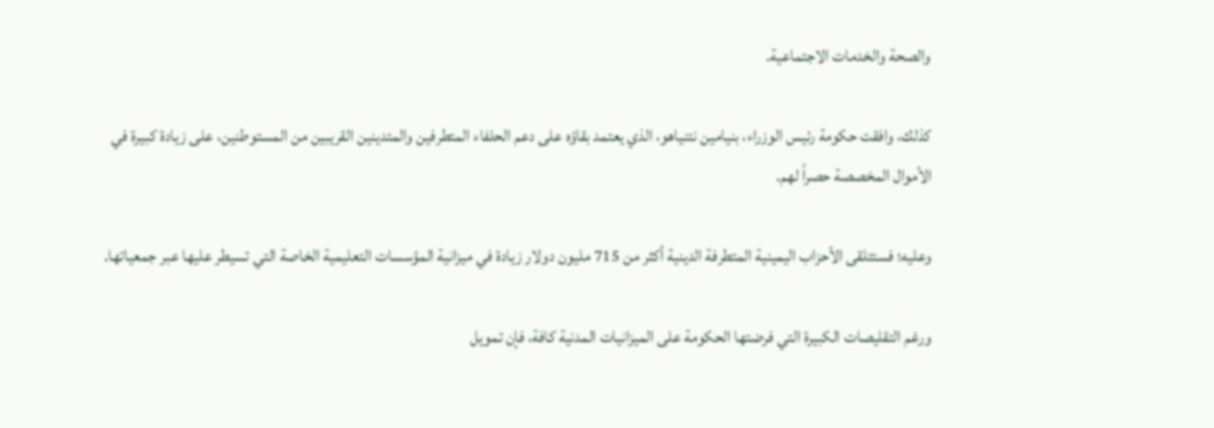والصحة والخدمات الاجتماعية.

كذلك، وافقت حكومة رئيس الوزراء، بنيامين نتنياهو، الذي يعتمد بقاؤه على دعم الحلفاء المتطرفين والمتدينين القريبين من المستوطنين، على زيادة كبيرة في الأموال المخصصة حصراً لهم.

وعليه؛ فستتلقى الأحزاب اليمينية المتطرفة الدينية أكثر من 715 مليون دولار زيادة في ميزانية المؤسسات التعليمية الخاصة التي تسيطر عليها عبر جمعياتها.

ورغم التقليصات الكبيرة التي فرضتها الحكومة على الميزانيات المدنية كافة، فإن تمويل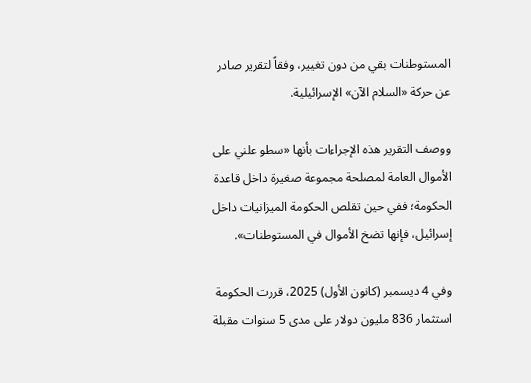المستوطنات بقي من دون تغيير، وفقاً لتقرير صادر عن حركة «السلام الآن» الإسرائيلية.

ووصف التقرير هذه الإجراءات بأنها «سطو علني على الأموال العامة لمصلحة مجموعة صغيرة داخل قاعدة الحكومة؛ ففي حين تقلص الحكومة الميزانيات داخل إسرائيل، فإنها تضخ الأموال في المستوطنات».

وفي 4 ديسمبر (كانون الأول) 2025، قررت الحكومة استثمار 836 مليون دولار على مدى 5 سنوات مقبلة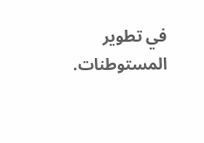في تطوير المستوطنات.